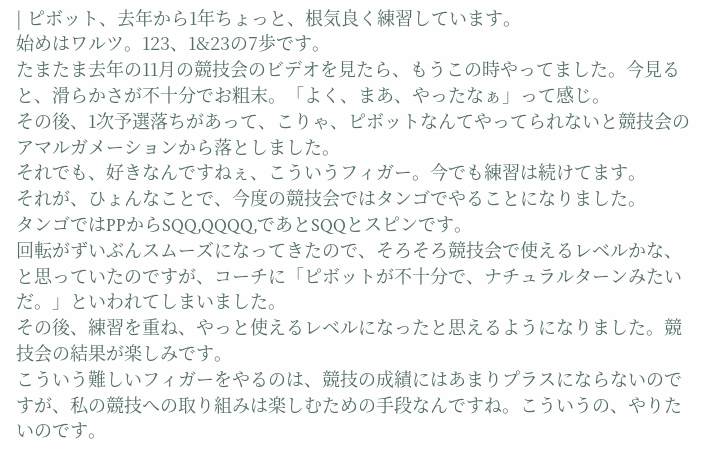| ピボット、去年から1年ちょっと、根気良く練習しています。
始めはワルツ。123、1&23の7歩です。
たまたま去年の11月の競技会のビデオを見たら、もうこの時やってました。今見ると、滑らかさが不十分でお粗末。「よく、まあ、やったなぁ」って感じ。
その後、1次予選落ちがあって、こりゃ、ピボットなんてやってられないと競技会のアマルガメーションから落としました。
それでも、好きなんですねぇ、こういうフィガー。今でも練習は続けてます。
それが、ひょんなことで、今度の競技会ではタンゴでやることになりました。
タンゴではPPからSQQ,QQQQ,であとSQQとスピンです。
回転がずいぶんスムーズになってきたので、そろそろ競技会で使えるレベルかな、と思っていたのですが、コーチに「ピボットが不十分で、ナチュラルターンみたいだ。」といわれてしまいました。
その後、練習を重ね、やっと使えるレベルになったと思えるようになりました。競技会の結果が楽しみです。
こういう難しいフィガーをやるのは、競技の成績にはあまりプラスにならないのですが、私の競技への取り組みは楽しむための手段なんですね。こういうの、やりたいのです。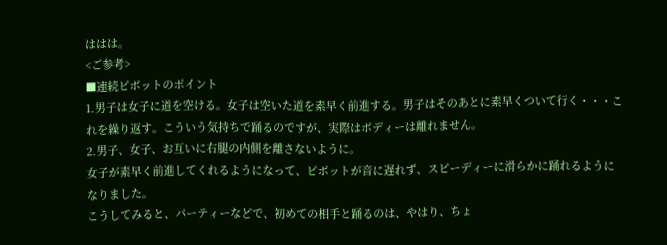ははは。
<ご参考>
■連続ピボットのポイント
1.男子は女子に道を空ける。女子は空いた道を素早く前進する。男子はそのあとに素早くついて行く・・・これを繰り返す。こういう気持ちで踊るのですが、実際はボディーは離れません。
2.男子、女子、お互いに右腿の内側を離さないように。
女子が素早く前進してくれるようになって、ピボットが音に遅れず、スピーディーに滑らかに踊れるようになりました。
こうしてみると、パーティーなどで、初めての相手と踊るのは、やはり、ちょ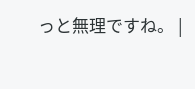っと無理ですね。 |